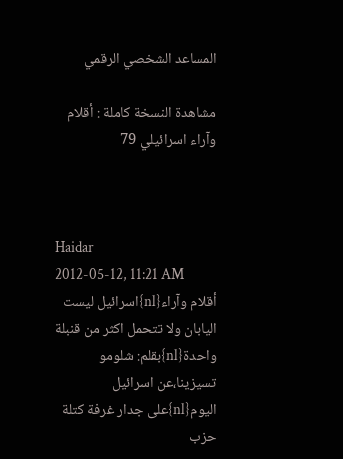المساعد الشخصي الرقمي

مشاهدة النسخة كاملة : أقلام وآراء اسرائيلي 79



Haidar
2012-05-12, 11:21 AM
أقلام وآراء{nl}اسرائيل ليست اليابان ولا تتحمل اكثر من قنبلة واحدة{nl}بقلم: شلومو تسيزينا،عن اسرائيل اليوم{nl}على جدار غرفة كتلة حزب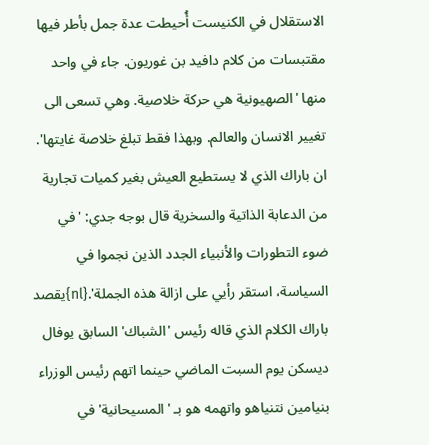الاستقلال في الكنيست أُحيطت عدة جمل بأطر فيها مقتبسات من كلام دافيد بن غوريون. جاء في واحد منها 'الصهيونية هي حركة خلاصية. وهي تسعى الى تغيير الانسان والعالم. وبهذا فقط تبلغ خلاصة غايتها'. ان باراك الذي لا يستطيع العيش بغير كميات تجارية من الدعابة الذاتية والسخرية قال بوجه جدي: 'في ضوء التطورات والأنبياء الجدد الذين نجموا في السياسة، استقر رأيي على ازالة هذه الجملة'.{nl}يقصد باراك الكلام الذي قاله رئيس 'الشباك' السابق يوفال ديسكن يوم السبت الماضي حينما اتهم رئيس الوزراء بنيامين نتنياهو واتهمه هو بـ 'المسيحانية' في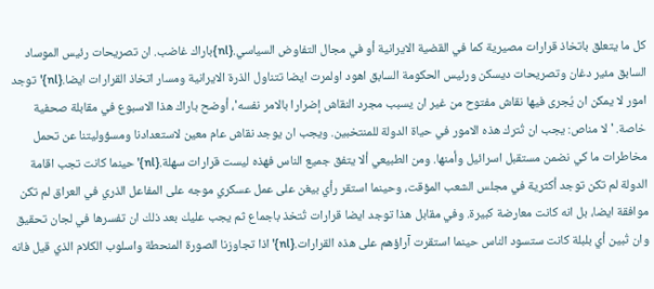كل ما يتعلق باتخاذ قرارات مصيرية كما في القضية الايرانية أو في مجال التفاوض السياسي.{nl}باراك غاضب. ان تصريحات رئيس الموساد السابق مئير دغان وتصريحات ديسكن ورئيس الحكومة السابق اهود اولمرت ايضا تتناول الذرة الايرانية ومسار اتخاذ القرارات ايضا.{nl}'توجد امور لا يمكن ان يُجرى فيها نقاش مفتوح من غير ان يسبب مجرد النقاش إضرارا بالامر نفسه'، أوضح باراك هذا الاسبوع في مقابلة صحفية خاصة. 'لا مناص: يجب ان تُترك هذه الامور في حياة الدولة للمنتخبين. ويجب ان يوجد نقاش عام معين لاستعدادنا ومسؤوليتنا عن تحمل مخاطرات ما كي نضمن مستقبل اسرائيل وأمنها. ومن الطبيعي ألا يتفق جميع الناس فهذه ليست قرارات سهلة.{nl}'حينما كانت تجب اقامة الدولة لم تكن توجد أكثرية في مجلس الشعب المؤقت، وحينما استقر رأي بيغن على عمل عسكري موجه على المفاعل الذري في العراق لم تكن موافقة ايضا، بل انه كانت معارضة كبيرة. وفي مقابل هذا توجد ايضا قرارات تُتخذ باجماع ثم يجب عليك بعد ذلك ان تفسرها في لجان تحقيق وان تُبين أي بلبلة كانت ستسود الناس حينما استقرت آراؤهم على هذه القرارات.{nl}'اذا تجاوزنا الصورة المنحطة واسلوب الكلام الذي قيل فانه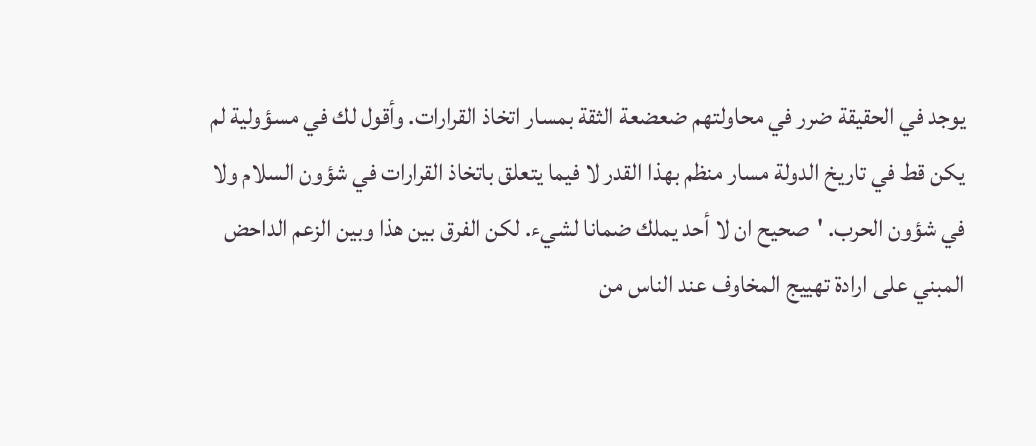يوجد في الحقيقة ضرر في محاولتهم ضعضعة الثقة بمسار اتخاذ القرارات. وأقول لك في مسؤولية لم يكن قط في تاريخ الدولة مسار منظم بهذا القدر لا فيما يتعلق باتخاذ القرارات في شؤون السلام ولا في شؤون الحرب. 'صحيح ان لا أحد يملك ضمانا لشيء. لكن الفرق بين هذا وبين الزعم الداحض المبني على ارادة تهييج المخاوف عند الناس من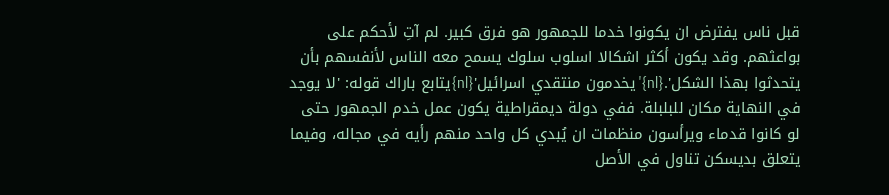قبل ناس يفترض ان يكونوا خدما للجمهور هو فرق كبير. لم آتِ لأحكم على بواعثهم. وقد يكون أكثر اشكالا اسلوب سلوك يسمح معه الناس لأنفسهم بأن يتحدثوا بهذا الشكل'.{nl}'يخدمون منتقدي اسرائيل'{nl}يتابع باراك قوله: 'لا يوجد في النهاية مكان للبلبلة. ففي دولة ديمقراطية يكون عمل خدم الجمهور حتى لو كانوا قدماء ويرأسون منظمات ان يُبدي كل واحد منهم رأيه في مجاله، وفيما يتعلق بديسكن تناول في الأصل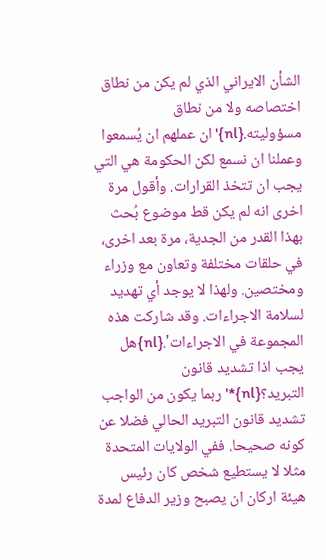الشأن الايراني الذي لم يكن من نطاق اختصاصه ولا من نطاق مسؤوليته.{nl}'ان عملهم ان يُسمعوا وعملنا ان نسمع لكن الحكومة هي التي يجب ان تتخذ القرارات. وأقول مرة اخرى انه لم يكن قط موضوع بُحث بهذا القدر من الجدية، مرة بعد اخرى، في حلقات مختلفة وتعاون مع وزراء ومختصين. ولهذا لا يوجد أي تهديد لسلامة الاجراءات. وقد شاركت هذه المجموعة في الاجراءات'.{nl}هل يجب اذا تشديد قانون التبريد؟{nl}*'ربما يكون من الواجب تشديد قانون التبريد الحالي فضلا عن كونه صحيحا. ففي الولايات المتحدة مثلا لا يستطيع شخص كان رئيس هيئة اركان ان يصبح وزير الدفاع لمدة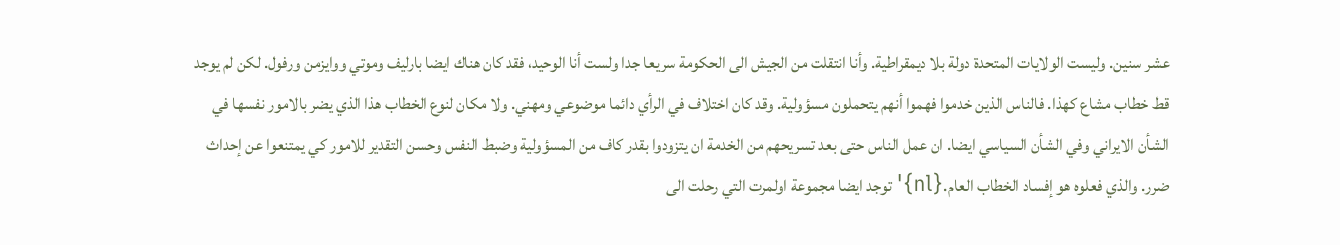عشر سنين. وليست الولايات المتحدة دولة بلا ديمقراطية. وأنا انتقلت من الجيش الى الحكومة سريعا جدا ولست أنا الوحيد، فقد كان هناك ايضا بارليف وموتي ووايزمن ورفول. لكن لم يوجد قط خطاب مشاع كهذا. فالناس الذين خدموا فهموا أنهم يتحملون مسؤولية. وقد كان اختلاف في الرأي دائما موضوعي ومهني. ولا مكان لنوع الخطاب هذا الذي يضر بالامور نفسها في الشأن الايراني وفي الشأن السياسي ايضا. ان عمل الناس حتى بعد تسريحهم من الخدمة ان يتزودوا بقدر كاف من المسؤولية وضبط النفس وحسن التقدير للامور كي يمتنعوا عن إحداث ضرر. والذي فعلوه هو إفساد الخطاب العام.{nl}'توجد ايضا مجموعة اولمرت التي رحلت الى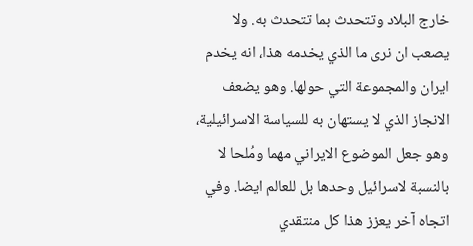خارج البلاد وتتحدث بما تتحدث به. ولا يصعب ان نرى ما الذي يخدمه هذا، انه يخدم ايران والمجموعة التي حولها. وهو يضعف الانجاز الذي لا يستهان به للسياسة الاسرائيلية، وهو جعل الموضوع الايراني مهما ومُلحا لا بالنسبة لاسرائيل وحدها بل للعالم ايضا. وفي اتجاه آخر يعزز هذا كل منتقدي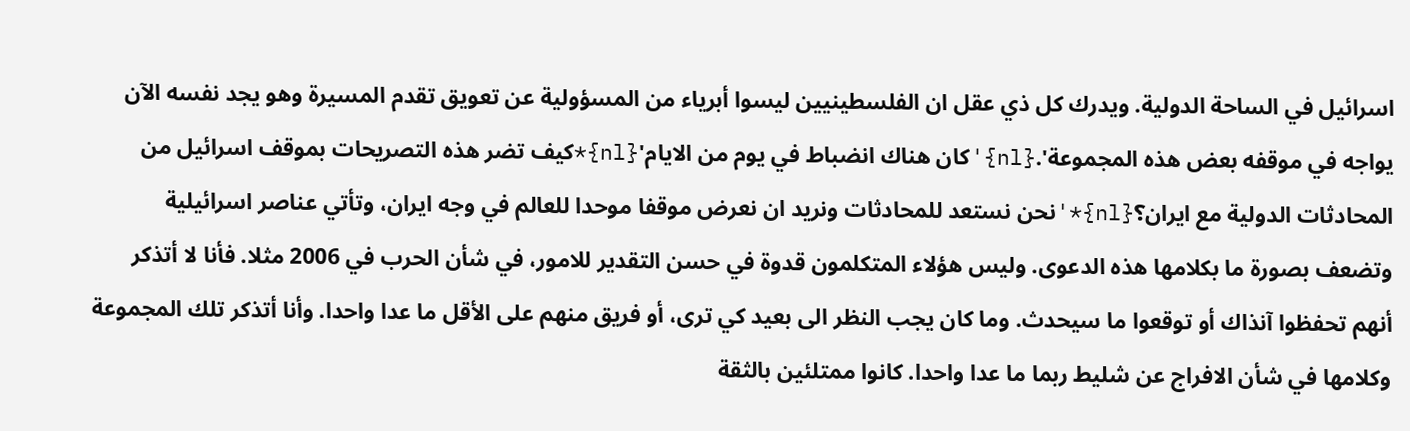اسرائيل في الساحة الدولية. ويدرك كل ذي عقل ان الفلسطينيين ليسوا أبرياء من المسؤولية عن تعويق تقدم المسيرة وهو يجد نفسه الآن يواجه في موقفه بعض هذه المجموعة'.{nl}'كان هناك انضباط في يوم من الايام'{nl}*كيف تضر هذه التصريحات بموقف اسرائيل من المحادثات الدولية مع ايران؟{nl}*'نحن نستعد للمحادثات ونريد ان نعرض موقفا موحدا للعالم في وجه ايران، وتأتي عناصر اسرائيلية وتضعف بصورة ما بكلامها هذه الدعوى. وليس هؤلاء المتكلمون قدوة في حسن التقدير للامور، في شأن الحرب في 2006 مثلا. فأنا لا أتذكر أنهم تحفظوا آنذاك أو توقعوا ما سيحدث. وما كان يجب النظر الى بعيد كي ترى، أو فريق منهم على الأقل ما عدا واحدا. وأنا أتذكر تلك المجموعة وكلامها في شأن الافراج عن شليط ربما ما عدا واحدا. كانوا ممتلئين بالثقة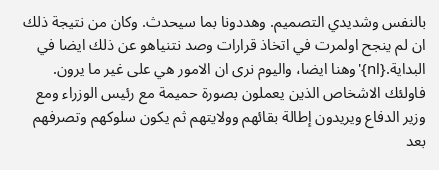بالنفس وشديدي التصميم. وهددونا بما سيحدث. وكان من نتيجة ذلك ان لم ينجح اولمرت في اتخاذ قرارات وصد نتنياهو عن ذلك ايضا في البداية.{nl}'وهنا ايضا، واليوم نرى ان الامور هي على غير ما يرون. فاولئك الاشخاص الذين يعملون بصورة حميمة مع رئيس الوزراء ومع وزير الدفاع ويريدون إطالة بقائهم وولايتهم ثم يكون سلوكهم وتصرفهم بعد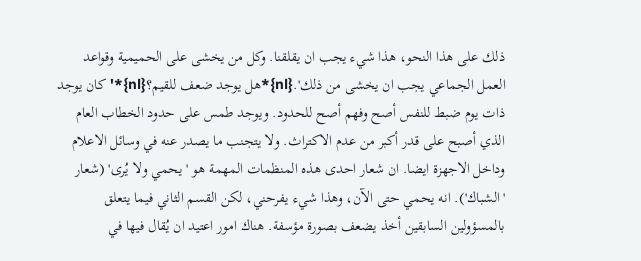ذلك على هذا النحو، هذا شيء يجب ان يقلقنا. وكل من يخشى على الحميمية وقواعد العمل الجماعي يجب ان يخشى من ذلك'.{nl}*هل يوجد ضعف للقيم؟{nl}*'كان يوجد ذات يوم ضبط للنفس أصح وفهم أصح للحدود. ويوجد طمس على حدود الخطاب العام الذي أصبح على قدر أكبر من عدم الاكتراث. ولا يتجنب ما يصدر عنه في وسائل الاعلام وداخل الاجهزة ايضا. ان شعار احدى هذه المنظمات المهمة هو 'يحمي ولا يُرى' (شعار 'الشباك'). انه يحمي حتى الآن، وهذا شيء يفرحني، لكن القسم الثاني فيما يتعلق بالمسؤولين السابقين أخذ يضعف بصورة مؤسفة. هناك امور اعتيد ان يُقال فيها في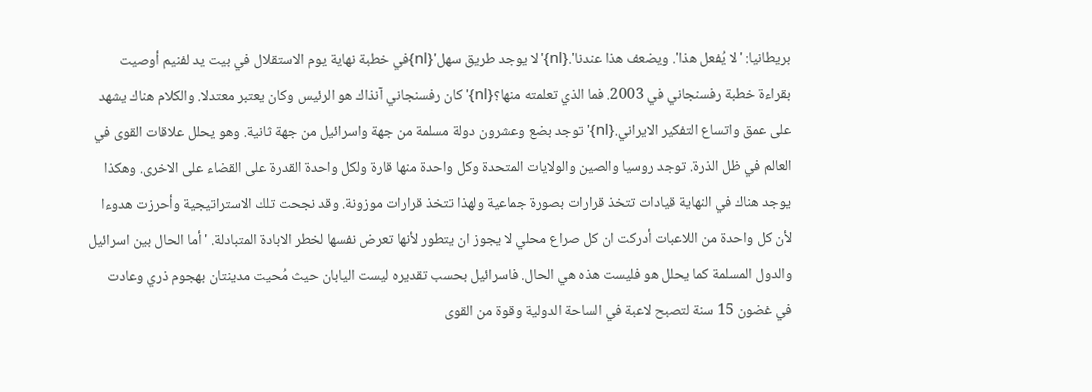بريطانيا: 'لا يُفعل هذا'. ويضعف هذا عندنا'.{nl}'لا يوجد طريق سهل'{nl}في خطبة نهاية يوم الاستقلال في بيت يد لفنيم أوصيت بقراءة خطبة رفسنجاني في 2003. فما الذي تعلمته منها؟{nl}'كان رفسنجاني آنذاك هو الرئيس وكان يعتبر معتدلا. والكلام هناك يشهد على عمق واتساع التفكير الايراني.{nl}'توجد بضع وعشرون دولة مسلمة من جهة واسرائيل من جهة ثانية. وهو يحلل علاقات القوى في العالم في ظل الذرة. توجد روسيا والصين والولايات المتحدة وكل واحدة منها قارة ولكل واحدة القدرة على القضاء على الاخرى. وهكذا يوجد هناك في النهاية قيادات تتخذ قرارات بصورة جماعية ولهذا تتخذ قرارات موزونة. وقد نجحت تلك الاستراتيجية وأحرزت هدوءا لأن كل واحدة من اللاعبات أدركت ان كل صراع محلي لا يجوز ان يتطور لأنها تعرض نفسها لخطر الابادة المتبادلة. 'أما الحال بين اسرائيل والدول المسلمة كما يحلل هو فليست هذه هي الحال. فاسرائيل بحسب تقديره ليست اليابان حيث مُحيت مدينتان بهجوم ذري وعادت في غضون 15 سنة لتصبح لاعبة في الساحة الدولية وقوة من القوى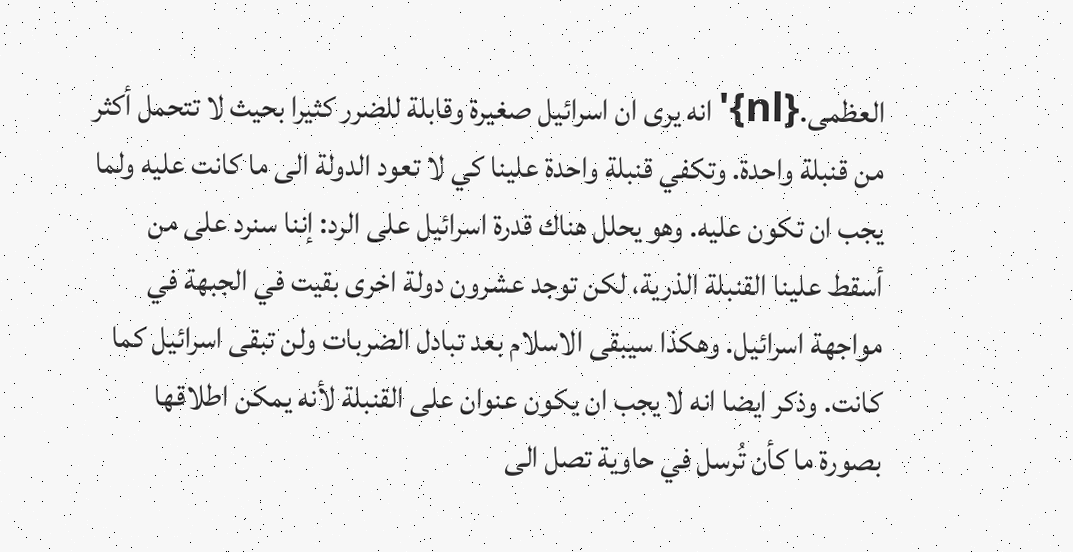العظمى.{nl}'انه يرى ان اسرائيل صغيرة وقابلة للضرر كثيرا بحيث لا تتحمل أكثر من قنبلة واحدة. وتكفي قنبلة واحدة علينا كي لا تعود الدولة الى ما كانت عليه ولما يجب ان تكون عليه. وهو يحلل هناك قدرة اسرائيل على الرد: إننا سنرد على من أسقط علينا القنبلة الذرية، لكن توجد عشرون دولة اخرى بقيت في الجبهة في مواجهة اسرائيل. وهكذا سيبقى الاسلام بعد تبادل الضربات ولن تبقى اسرائيل كما كانت. وذكر ايضا انه لا يجب ان يكون عنوان على القنبلة لأنه يمكن اطلاقها بصورة ما كأن تُرسل في حاوية تصل الى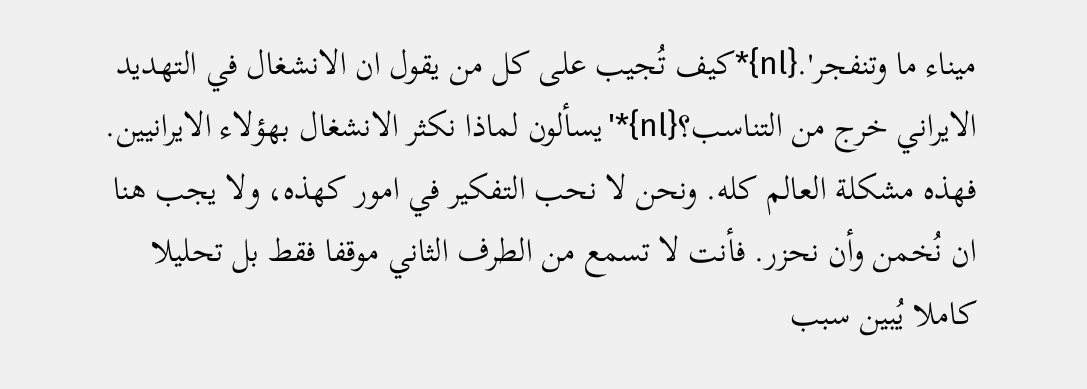ميناء ما وتنفجر'.{nl}*كيف تُجيب على كل من يقول ان الانشغال في التهديد الايراني خرج من التناسب؟{nl}*'يسألون لماذا نكثر الانشغال بهؤلاء الايرانيين. فهذه مشكلة العالم كله. ونحن لا نحب التفكير في امور كهذه، ولا يجب هنا ان نُخمن وأن نحزر. فأنت لا تسمع من الطرف الثاني موقفا فقط بل تحليلا كاملا يُبين سبب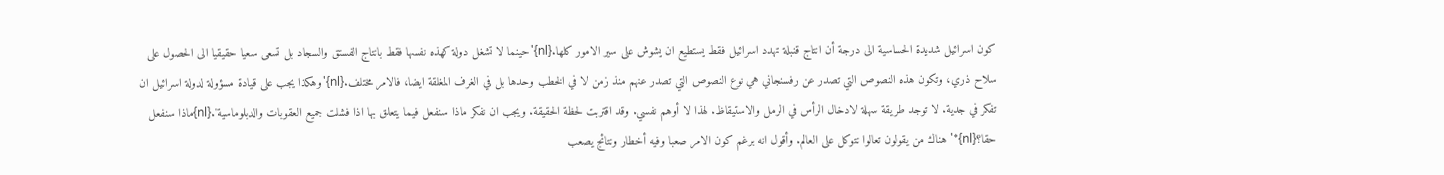كون اسرائيل شديدة الحساسية الى درجة أن انتاج قنبلة تهدد اسرائيل فقط يستطيع ان يشوش على سير الامور كلها.{nl}'حينما لا تشغل دولة كهذه نفسها فقط بانتاج الفستق والسجاد بل تسعى سعيا حقيقيا الى الحصول على سلاح ذري، وتكون هذه النصوص التي تصدر عن رفسنجاني هي نوع النصوص التي تصدر عنهم منذ زمن لا في الخطب وحدها بل في الغرف المغلقة ايضا، فالامر مختلف.{nl}'وهكذا يجب على قيادة مسؤولة لدولة اسرائيل ان تفكر في جدية. لا توجد طريقة سهلة لادخال الرأس في الرمل والاستيقاظ. لهذا لا أوهم نفسي. وقد اقتربت لحظة الحقيقة. ويجب ان نفكر ماذا سنفعل فيما يتعلق بها اذا فشلت جميع العقوبات والدبلوماسية'.{nl}ماذا سنفعل حقا؟{nl}*'هناك من يقولون تعالوا نتوكل على العالم. وأقول انه برغم كون الامر صعبا وفيه أخطار ونتائج يصعب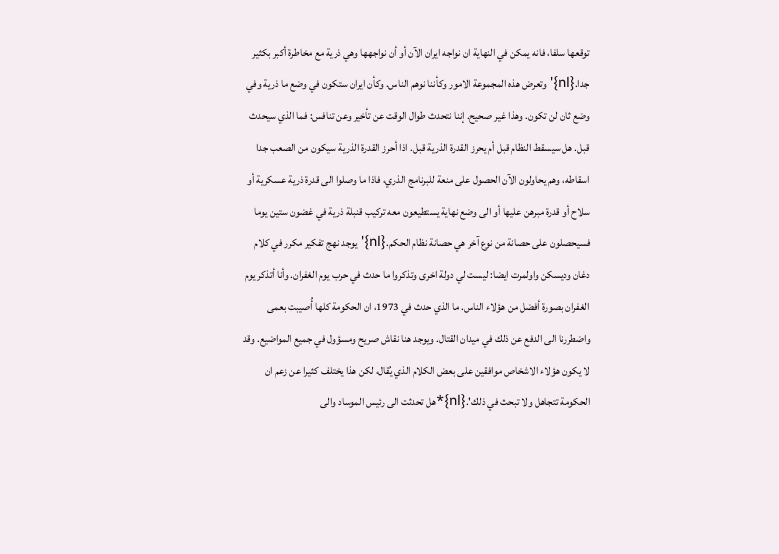توقعها سلفا، فانه يمكن في النهاية ان نواجه ايران الآن أو أن نواجهها وهي ذرية مع مخاطرة أكبر بكثير جدا.{nl}'وتعرض هذه المجموعة الامور وكأننا نوهم الناس. وكأن ايران ستكون في وضع ما ذرية وفي وضع ثان لن تكون. وهذا غير صحيح. إننا نتحدث طوال الوقت عن تأخير وعن تنافس: فما الذي سيحدث قبل. هل سيسقط النظام قبل أم يحرز القدرة الذرية قبل. اذا أحرز القدرة الذرية سيكون من الصعب جدا اسقاطه، وهم يحاولون الآن الحصول على منعة للبرنامج الذري، فاذا ما وصلوا الى قدرة ذرية عسكرية أو سلاح أو قدرة مبرهن عليها أو الى وضع نهاية يستطيعون معه تركيب قنبلة ذرية في غضون ستين يوما فسيحصلون على حصانة من نوع آخر هي حصانة نظام الحكم.{nl}'يوجد نهج تفكير مكرر في كلام دغان وديسكن واولمرت ايضا: ليست لي دولة اخرى وتذكروا ما حدث في حرب يوم الغفران. وأنا أتذكر يوم الغفران بصورة أفضل من هؤلاء الناس. ما الذي حدث في 1973، ان الحكومة كلها أُصيبت بعمى واضطررنا الى الدفع عن ذلك في ميدان القتال. ويوجد هنا نقاش صريح ومسؤول في جميع المواضيع. وقد لا يكون هؤلاء الاشخاص موافقين على بعض الكلام الذي يُقال، لكن هذا يختلف كثيرا عن زعم ان الحكومة تتجاهل ولا تبحث في ذلك'.{nl}*هل تحدثت الى رئيس الموساد والى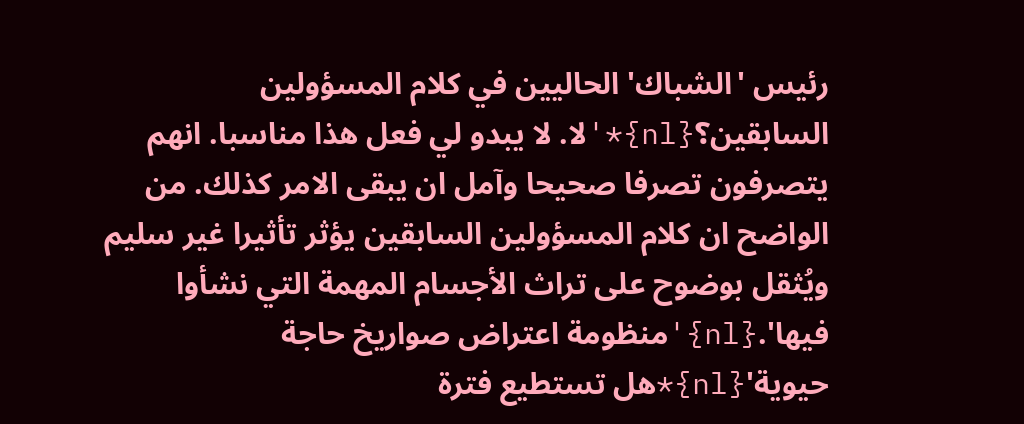رئيس 'الشباك' الحاليين في كلام المسؤولين السابقين؟{nl}*'لا. لا يبدو لي فعل هذا مناسبا. انهم يتصرفون تصرفا صحيحا وآمل ان يبقى الامر كذلك. من الواضح ان كلام المسؤولين السابقين يؤثر تأثيرا غير سليم ويُثقل بوضوح على تراث الأجسام المهمة التي نشأوا فيها'.{nl}'منظومة اعتراض صواريخ حاجة حيوية'{nl}*هل تستطيع فترة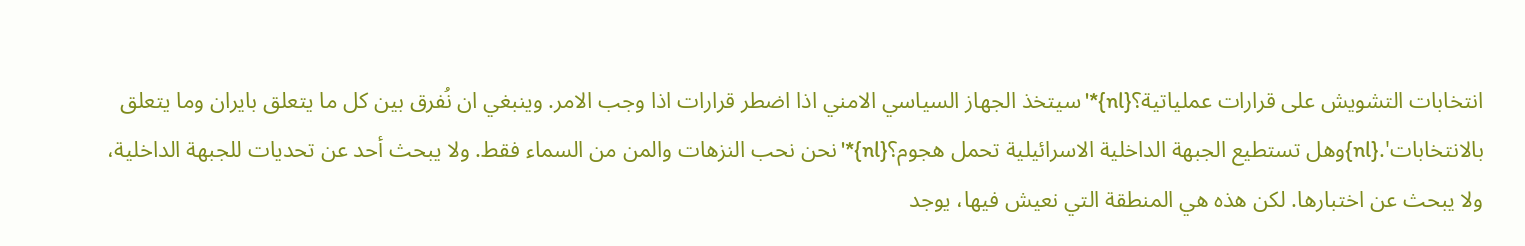انتخابات التشويش على قرارات عملياتية؟{nl}*'سيتخذ الجهاز السياسي الامني اذا اضطر قرارات اذا وجب الامر. وينبغي ان نُفرق بين كل ما يتعلق بايران وما يتعلق بالانتخابات'.{nl}وهل تستطيع الجبهة الداخلية الاسرائيلية تحمل هجوم؟{nl}*'نحن نحب النزهات والمن من السماء فقط. ولا يبحث أحد عن تحديات للجبهة الداخلية، ولا يبحث عن اختبارها. لكن هذه هي المنطقة التي نعيش فيها، يوجد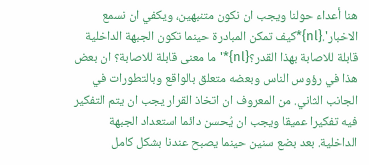هنا أعداء حولنا ويجب ان نكون متنبهين، ويكفي ان نسمع الاخبار'.{nl}*كيف تمكن المبادرة حينما تكون الجبهة الداخلية قابلة للاصابة بهذا القدر؟{nl}*'ما معنى قابلة للاصابة؟ ان بعض هذا في رؤوس الناس وبعضه متعلق بالواقع وبالتطورات في الجانب الثاني. من المعروف ان اتخاذ القرار يجب ان يتم التفكير فيه تفكيرا عميقا ويجب ان يُحسن دائما استعداد الجبهة الداخلية. بعد بضع سنين حينما يصبح عندنا بشكل كامل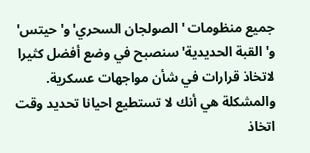جميع منظومات 'الصولجان السحري' و'حيتس' و'القبة الحديدية' سنصبح في وضع أفضل كثيرا لاتخاذ قرارات في شأن مواجهات عسكرية. والمشكلة هي أنك لا تستطيع احيانا تحديد وقت اتخاذ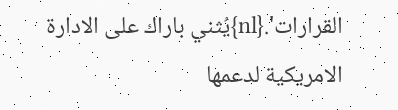القرارات'.{nl}يُثني باراك على الادارة الامريكية لدعمها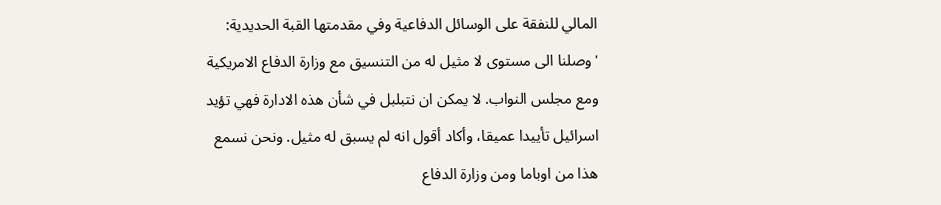المالي للنفقة على الوسائل الدفاعية وفي مقدمتها القبة الحديدية: 'وصلنا الى مستوى لا مثيل له من التنسيق مع وزارة الدفاع الامريكية ومع مجلس النواب. لا يمكن ان نتبلبل في شأن هذه الادارة فهي تؤيد اسرائيل تأييدا عميقا، وأكاد أقول انه لم يسبق له مثيل. ونحن نسمع هذا من اوباما ومن وزارة الدفاع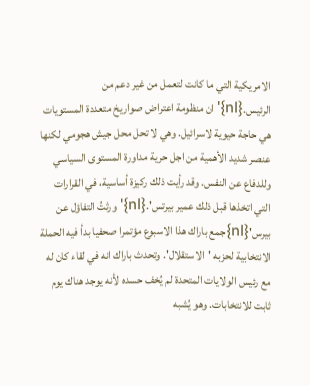الامريكية التي ما كانت لتعمل من غير دعم من الرئيس.{nl}'ان منظومة اعتراض صواريخ متعددة المستويات هي حاجة حيوية لاسرائيل. وهي لا تحل محل جيش هجومي لكنها عنصر شديد الأهمية من اجل حرية مداورة المستوى السياسي وللدفاع عن النفس. وقد رأيت ذلك ركيزة أساسية، في القرارات التي اتخذها قبل ذلك عمير بيرتس'.{nl}'ورثتُ التفاؤل عن بيرس'{nl}جمع باراك هذا الاسبوع مؤتمرا صحفيا بدأ فيه الحملة الانتخابية لحزبه 'الاستقلال'. وتحدث باراك انه في لقاء كان له مع رئيس الولايات المتحدة لم يُخف حسده لأنه يوجد هناك يوم ثابت للانتخابات. وهو يُشبه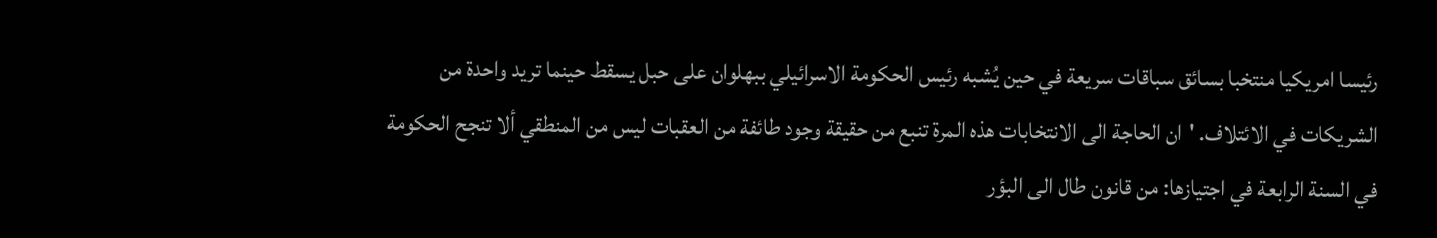رئيسا امريكيا منتخبا بسائق سباقات سريعة في حين يُشبه رئيس الحكومة الاسرائيلي ببهلوان على حبل يسقط حينما تريد واحدة من الشريكات في الائتلاف. 'ان الحاجة الى الانتخابات هذه المرة تنبع من حقيقة وجود طائفة من العقبات ليس من المنطقي ألا تنجح الحكومة في السنة الرابعة في اجتيازها: من قانون طال الى البؤر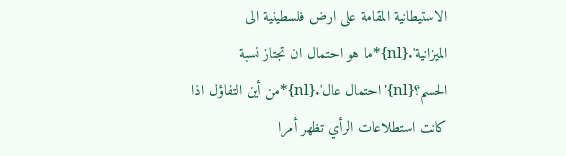الاستيطانية المقامة على ارض فلسطينية الى الميزانية'.{nl}*ما هو احتمال ان تجتاز نسبة الحسم؟{nl}'احتمال عال'.{nl}*من أين التفاؤل اذا كانت استطلاعات الرأي تظهر أمرا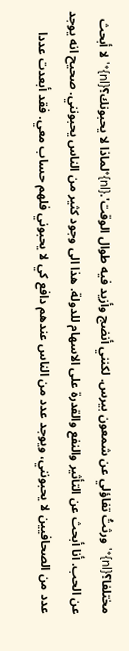مختلفا؟{nl}*'ورثتُ تفاؤلي عن شمعون بيرس. لكنني أنضج وأزيد فيه طوال الوقت'.{nl}*لماذا لا يحبونك؟{nl}*'لا أبحث عن الحب. أنا أبحث عن التأثير والنفع والقدرة على الاسهام للدولة. هذا الى وجود كثير من الناس يحبونني. صحيح انه يوجد عدد من الصحافيين لا يحبونني، ويوجد عدد من الناس عندهم دافع كي لا يحبوني فلهم حساب معي. فقد أبعدت عددا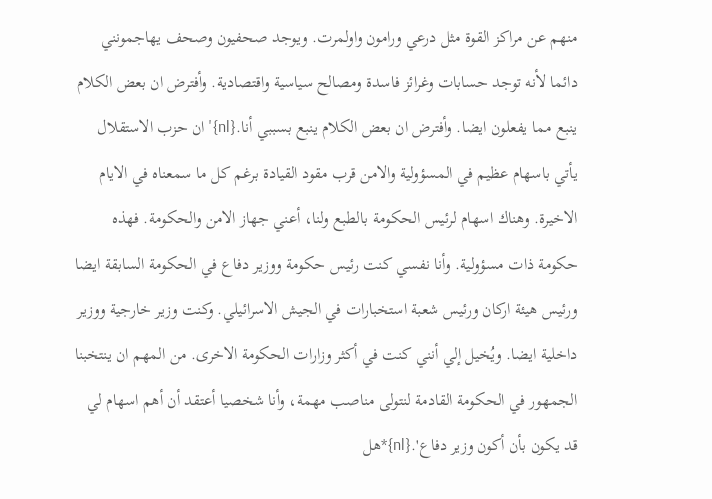منهم عن مراكز القوة مثل درعي ورامون واولمرت. ويوجد صحفيون وصحف يهاجمونني دائما لأنه توجد حسابات وغرائز فاسدة ومصالح سياسية واقتصادية. وأفترض ان بعض الكلام ينبع مما يفعلون ايضا. وأفترض ان بعض الكلام ينبع بسببي أنا.{nl}'ان حزب الاستقلال يأتي باسهام عظيم في المسؤولية والامن قرب مقود القيادة برغم كل ما سمعناه في الايام الاخيرة. وهناك اسهام لرئيس الحكومة بالطبع ولنا، أعني جهاز الامن والحكومة. فهذه حكومة ذات مسؤولية. وأنا نفسي كنت رئيس حكومة ووزير دفاع في الحكومة السابقة ايضا ورئيس هيئة اركان ورئيس شعبة استخبارات في الجيش الاسرائيلي. وكنت وزير خارجية ووزير داخلية ايضا. ويُخيل إلي أنني كنت في أكثر وزارات الحكومة الاخرى. من المهم ان ينتخبنا الجمهور في الحكومة القادمة لنتولى مناصب مهمة، وأنا شخصيا أعتقد أن أهم اسهام لي قد يكون بأن أكون وزير دفاع'.{nl}*هل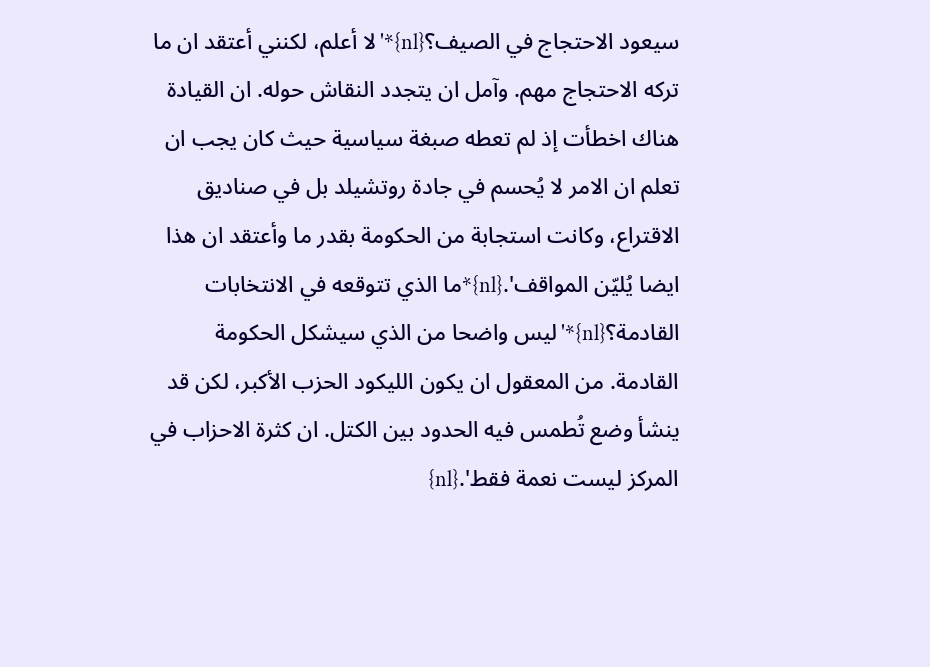سيعود الاحتجاج في الصيف؟{nl}*'لا أعلم، لكنني أعتقد ان ما تركه الاحتجاج مهم. وآمل ان يتجدد النقاش حوله. ان القيادة هناك اخطأت إذ لم تعطه صبغة سياسية حيث كان يجب ان تعلم ان الامر لا يُحسم في جادة روتشيلد بل في صناديق الاقتراع، وكانت استجابة من الحكومة بقدر ما وأعتقد ان هذا ايضا يُليّن المواقف'.{nl}*ما الذي تتوقعه في الانتخابات القادمة؟{nl}*'ليس واضحا من الذي سيشكل الحكومة القادمة. من المعقول ان يكون الليكود الحزب الأكبر، لكن قد ينشأ وضع تُطمس فيه الحدود بين الكتل. ان كثرة الاحزاب في المركز ليست نعمة فقط'.{nl}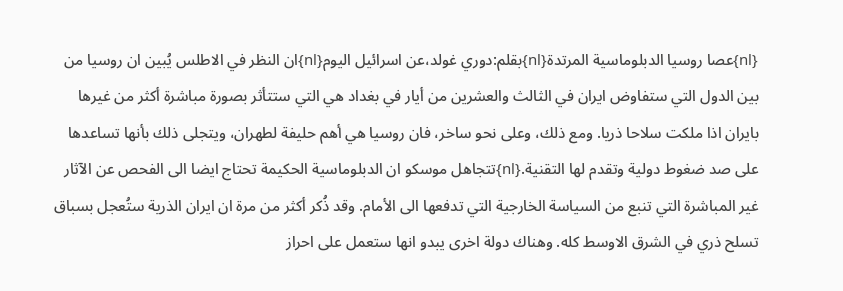{nl}عصا روسيا الدبلوماسية المرتدة{nl}بقلم:دوري غولد،عن اسرائيل اليوم{nl}ان النظر في الاطلس يُبين ان روسيا من بين الدول التي ستفاوض ايران في الثالث والعشرين من أيار في بغداد هي التي ستتأثر بصورة مباشرة أكثر من غيرها بايران اذا ملكت سلاحا ذريا. ومع ذلك، وعلى نحو ساخر، فان روسيا هي أهم حليفة لطهران، ويتجلى ذلك بأنها تساعدها على صد ضغوط دولية وتقدم لها التقنية.{nl}تتجاهل موسكو ان الدبلوماسية الحكيمة تحتاج ايضا الى الفحص عن الآثار غير المباشرة التي تنبع من السياسة الخارجية التي تدفعها الى الأمام. وقد ذُكر أكثر من مرة ان ايران الذرية ستُعجل بسباق تسلح ذري في الشرق الاوسط كله. وهناك دولة اخرى يبدو انها ستعمل على احراز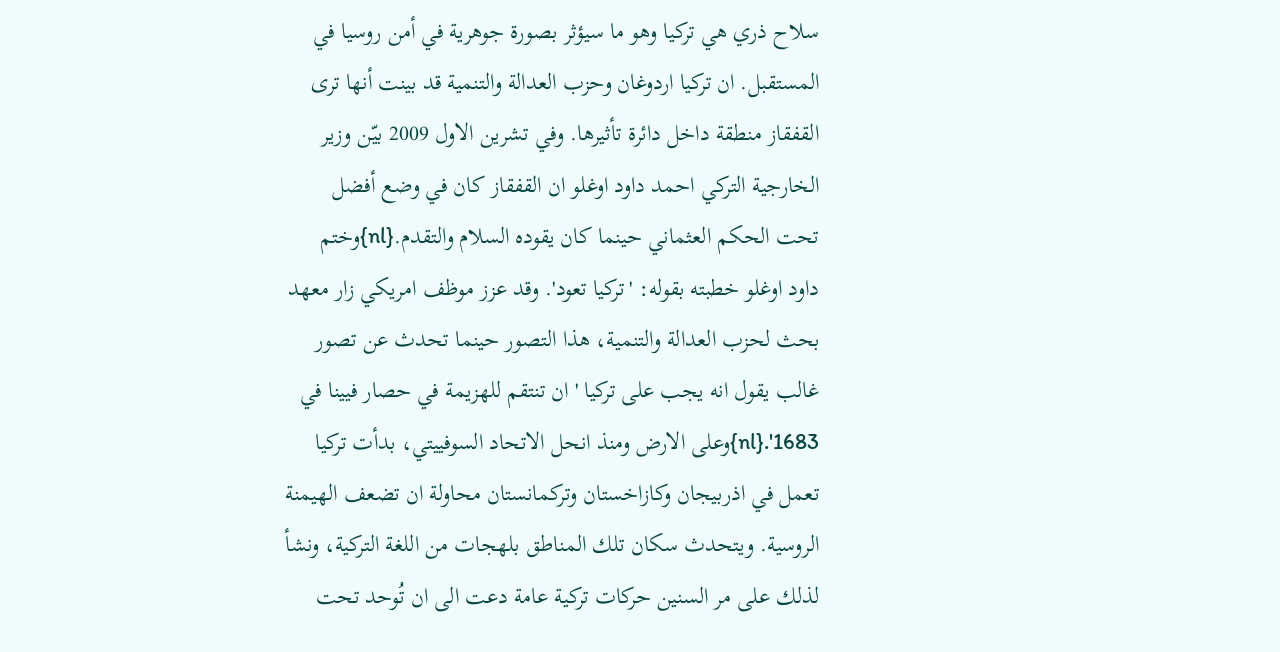سلاح ذري هي تركيا وهو ما سيؤثر بصورة جوهرية في أمن روسيا في المستقبل. ان تركيا اردوغان وحزب العدالة والتنمية قد بينت أنها ترى القفقاز منطقة داخل دائرة تأثيرها. وفي تشرين الاول 2009 بيّن وزير الخارجية التركي احمد داود اوغلو ان القفقاز كان في وضع أفضل تحت الحكم العثماني حينما كان يقوده السلام والتقدم.{nl}وختم داود اوغلو خطبته بقوله: 'تركيا تعود'. وقد عزز موظف امريكي زار معهد بحث لحزب العدالة والتنمية، هذا التصور حينما تحدث عن تصور غالب يقول انه يجب على تركيا 'ان تنتقم للهزيمة في حصار فيينا في 1683'.{nl}وعلى الارض ومنذ انحل الاتحاد السوفييتي، بدأت تركيا تعمل في اذربيجان وكازاخستان وتركمانستان محاولة ان تضعف الهيمنة الروسية. ويتحدث سكان تلك المناطق بلهجات من اللغة التركية، ونشأ لذلك على مر السنين حركات تركية عامة دعت الى ان تُوحد تحت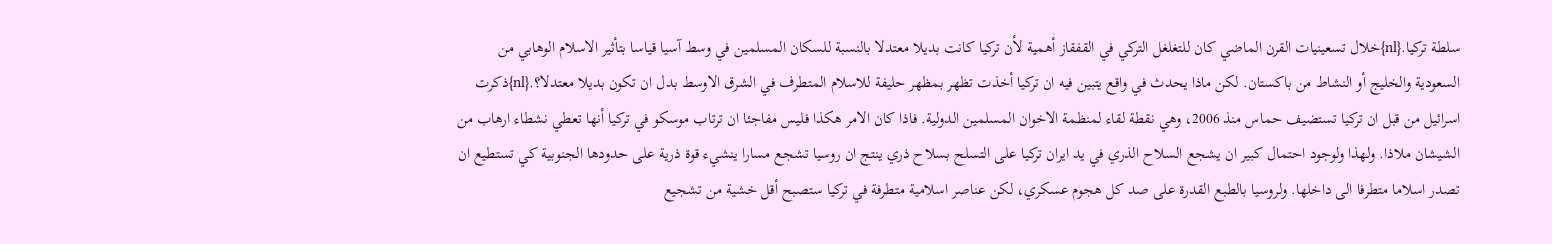سلطة تركيا.{nl}خلال تسعينيات القرن الماضي كان للتغلغل التركي في القفقاز أهمية لأن تركيا كانت بديلا معتدلا بالنسبة للسكان المسلمين في وسط آسيا قياسا بتأثير الاسلام الوهابي من السعودية والخليج أو النشاط من باكستان. لكن ماذا يحدث في واقع يتبين فيه ان تركيا أخذت تظهر بمظهر حليفة للاسلام المتطرف في الشرق الاوسط بدل ان تكون بديلا معتدلا؟.{nl}ذكرت اسرائيل من قبل ان تركيا تستضيف حماس منذ 2006، وهي نقطة لقاء لمنظمة الاخوان المسلمين الدولية. فاذا كان الامر هكذا فليس مفاجئا ان ترتاب موسكو في تركيا أنها تعطي نشطاء ارهاب من الشيشان ملاذا. ولهذا ولوجود احتمال كبير ان يشجع السلاح الذري في يد ايران تركيا على التسلح بسلاح ذري ينتج ان روسيا تشجع مسارا ينشيء قوة ذرية على حدودها الجنوبية كي تستطيع ان تصدر اسلاما متطرفا الى داخلها. ولروسيا بالطبع القدرة على صد كل هجوم عسكري، لكن عناصر اسلامية متطرفة في تركيا ستصبح أقل خشية من تشجيع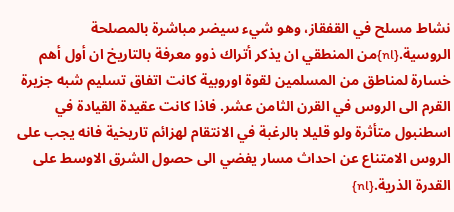نشاط مسلح في القفقاز، وهو شيء سيضر مباشرة بالمصلحة الروسية.{nl}من المنطقي ان يذكر أتراك ذوو معرفة بالتاريخ ان أول أهم خسارة لمناطق من المسلمين لقوة اوروبية كانت اتفاق تسليم شبه جزيرة القرم الى الروس في القرن الثامن عشر. فاذا كانت عقيدة القيادة في اسطنبول متأثرة ولو قليلا بالرغبة في الانتقام لهزائم تاريخية فانه يجب على الروس الامتناع عن احداث مسار يفضي الى حصول الشرق الاوسط على القدرة الذرية.{nl}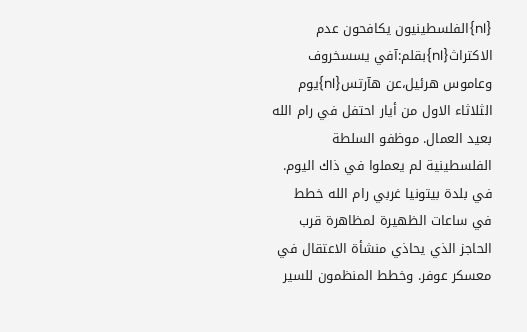{nl}الفلسطينيون يكافحون عدم الاكتراث{nl}بقلم:آفي يسسخروف وعاموس هرئيل،عن هآرتس{nl}يوم الثلاثاء الاول من أيار احتفل في رام الله بعيد العمال. موظفو السلطة الفلسطينية لم يعملوا في ذاك اليوم. في بلدة بيتونيا غربي رام الله خطط في ساعات الظهيرة لمظاهرة قرب الحاجز الذي يحاذي منشأة الاعتقال في معسكر عوفر. وخطط المنظمون للسير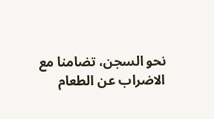نحو السجن، تضامنا مع الاضراب عن الطعام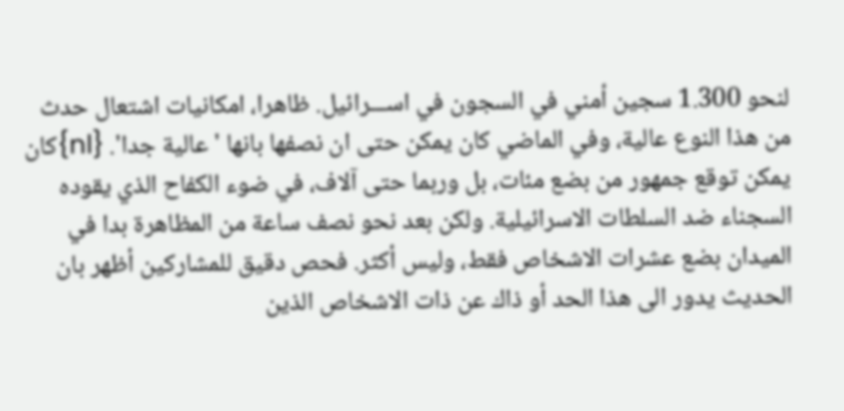لنحو 1.300 سجين أمني في السجون في اســـرائيل. ظاهرا، امكانيات اشتعال حدث من هذا النوع عالية، وفي الماضي كان يمكن حتى ان نصفها بانها 'عالية جدا'. {nl}كان يمكن توقع جمهور من بضع مئات، بل وربما حتى آلاف، في ضوء الكفاح الذي يقوده السجناء ضد السلطات الاسرائيلية. ولكن بعد نحو نصف ساعة من المظاهرة بدا في الميدان بضع عشرات الاشخاص فقط، وليس أكثر. فحص دقيق للمشاركين أظهر بان الحديث يدور الى هذا الحد أو ذاك عن ذات الاشخاص الذين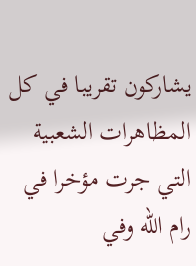يشاركون تقريبا في كل المظاهرات الشعبية التي جرت مؤخرا في رام الله وفي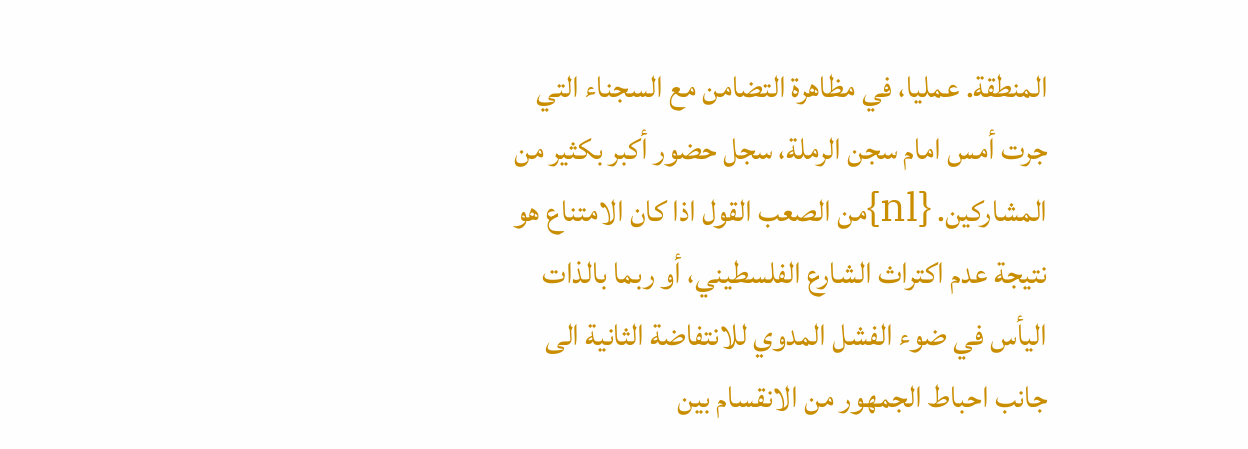المنطقة. عمليا، في مظاهرة التضامن مع السجناء التي جرت أمس امام سجن الرملة، سجل حضور أكبر بكثير من المشاركين. {nl}من الصعب القول اذا كان الامتناع هو نتيجة عدم اكتراث الشارع الفلسطيني، أو ربما بالذات اليأس في ضوء الفشل المدوي للانتفاضة الثانية الى جانب احباط الجمهور من الانقسام بين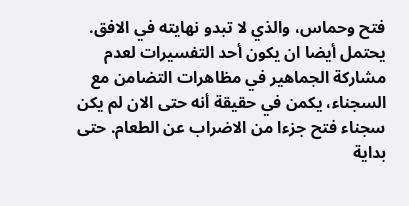فتح وحماس، والذي لا تبدو نهايته في الافق. يحتمل أيضا ان يكون أحد التفسيرات لعدم مشاركة الجماهير في مظاهرات التضامن مع السجناء، يكمن في حقيقة أنه حتى الان لم يكن سجناء فتح جزءا من الاضراب عن الطعام. حتى بداية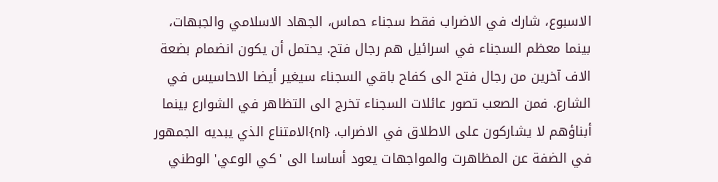الاسبوع، شارك في الاضراب فقط سجناء حماس، الجهاد الاسلامي والجبهات، بينما معظم السجناء في اسرائيل هم رجال فتح. يحتمل أن يكون انضمام بضعة الاف آخرين من رجال فتح الى كفاح باقي السجناء سيغير أيضا الاحاسيس في الشارع. فمن الصعب تصور عائلات السجناء تخرج الى التظاهر في الشوارع بينما أبناؤهم لا يشاركون على الاطلاق في الاضراب. {nl}الامتناع الذي يبديه الجمهور في الضفة عن المظاهرت والمواجهات يعود أساسا الى 'كي الوعي' الوطني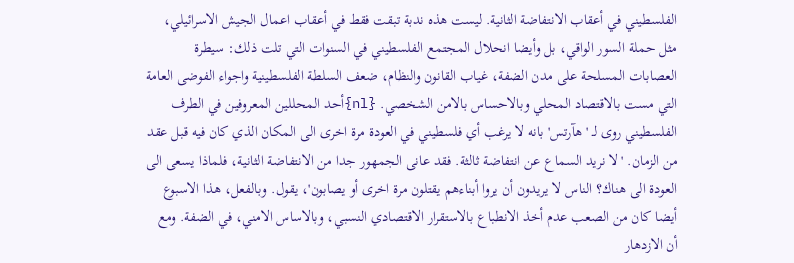الفلسطيني في أعقاب الانتفاضة الثانية. ليست هذه ندبة تبقت فقط في أعقاب اعمال الجيش الاسرائيلي، مثل حملة السور الواقي، بل وأيضا انحلال المجتمع الفلسطيني في السنوات التي تلت ذلك: سيطرة العصابات المسلحة على مدن الضفة، غياب القانون والنظام، ضعف السلطة الفلسطينية واجواء الفوضى العامة التي مست بالاقتصاد المحلي وبالاحساس بالامن الشخصي. {nl}أحد المحللين المعروفين في الطرف الفلسطيني روى لـ 'هآرتس' بانه لا يرغب أي فلسطيني في العودة مرة اخرى الى المكان الذي كان فيه قبل عقد من الزمان. 'لا نريد السماع عن انتفاضة ثالثة. فقد عانى الجمهور جدا من الانتفاضة الثانية، فلماذا يسعى الى العودة الى هناك؟ الناس لا يريدون أن يروا أبناءهم يقتلون مرة اخرى أو يصابون'، يقول. وبالفعل، هذا الاسبوع أيضا كان من الصعب عدم أخذ الانطباع بالاستقرار الاقتصادي النسبي، وبالاساس الامني، في الضفة. ومع أن الازدهار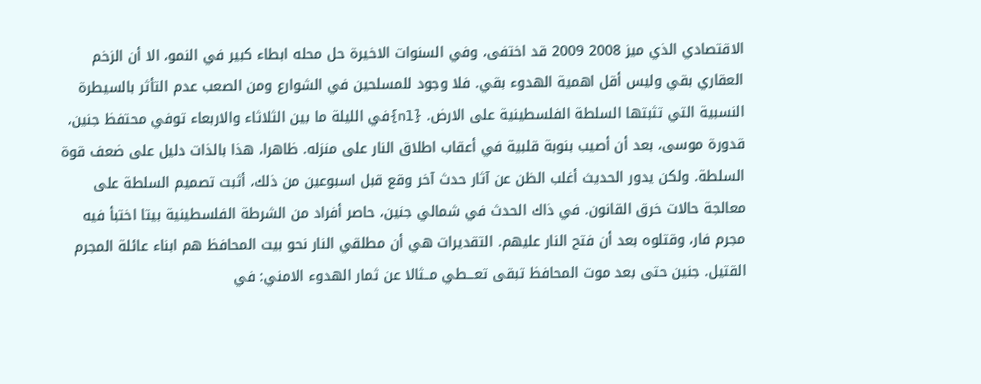الاقتصادي الذي ميز 2008 2009 قد اختفى، وفي السنوات الاخيرة حل محله ابطاء كبير في النمو، الا أن الزخم العقاري بقي وليس أقل اهمية الهدوء بقي. فلا وجود للمسلحين في الشوارع ومن الصعب عدم التأثر بالسيطرة النسبية التي تثبتها السلطة الفلسطينية على الارض. {nl}في الليلة ما بين الثلاثاء والاربعاء توفي محتفظ جنين، قدورة موسى، بعد أن أصيب بنوبة قلبية في أعقاب اطلاق النار على منزله. ظاهرا، هذا بالذات دليل على ضعف قوة السلطة. ولكن يدور الحديث أغلب الظن عن آثار حدث آخر وقع قبل اسبوعين من ذلك، أثبت تصميم السلطة على معالجة حالات خرق القانون. في ذاك الحدث في شمالي جنين، حاصر أفراد من الشرطة الفلسطينية بيتا اختبأ فيه مجرم فار، وقتلوه بعد أن فتح النار عليهم. التقديرات هي أن مطلقي النار نحو بيت المحافظ هم ابناء عائلة المجرم القتيل. جنين حتى بعد موت المحافظ تبقى تعـــطي مــثالا عن ثمار الهدوء الامني: في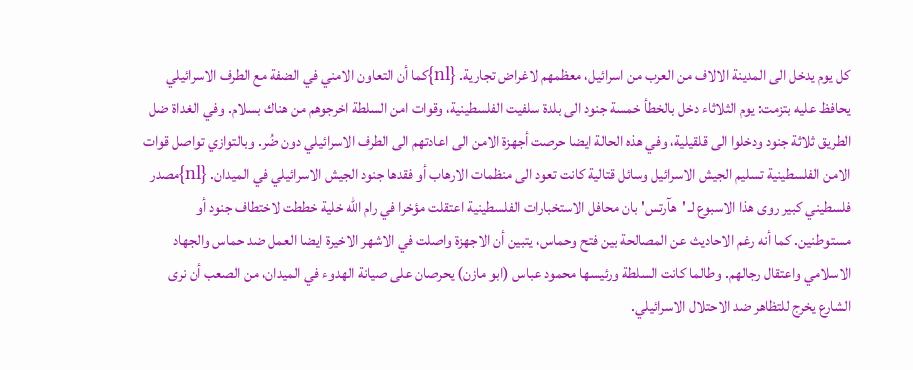كل يوم يدخل الى المدينة الالاف من العرب من اسرائيل، معظمهم لاغراض تجارية. {nl}كما أن التعاون الامني في الضفة مع الطرف الاسرائيلي يحافظ عليه بتزمت: يوم الثلاثاء دخل بالخطأ خمسة جنود الى بلدة سلفيت الفلسطينية، وقوات امن السلطة اخرجوهم من هناك بسلام. وفي الغداة ضل الطريق ثلاثة جنود ودخلوا الى قلقيلية، وفي هذه الحالة ايضا حرصت أجهزة الامن الى اعادتهم الى الطرف الاسرائيلي دون ضُر. وبالتوازي تواصل قوات الامن الفلسطينية تسليم الجيش الاسرائيل وسائل قتالية كانت تعود الى منظمات الارهاب أو فقدها جنود الجيش الاسرائيلي في الميدان. {nl}مصدر فلسطيني كبير روى هذا الاسبوع لـ 'هآرتس' بان محافل الاستخبارات الفلسطينية اعتقلت مؤخرا في رام الله خلية خططت لاختطاف جنود أو مستوطنين. كما أنه رغم الاحاديث عن المصالحة بين فتح وحماس، يتبين أن الاجهزة واصلت في الاشهر الاخيرة ايضا العمل ضد حماس والجهاد الاسلامي واعتقال رجالهم. وطالما كانت السلطة ورئيسها محمود عباس (ابو مازن) يحرصان على صيانة الهدوء في الميدان، من الصعب أن نرى الشارع يخرج للتظاهر ضد الاحتلال الاسرائيلي.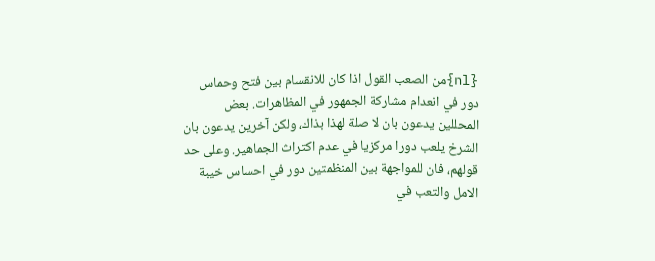{nl}من الصعب القول اذا كان للانقسام بين فتح وحماس دور في انعدام مشاركة الجمهور في المظاهرات. بعض المحللين يدعون بان لا صلة لهذا بذاك، ولكن آخرين يدعون بان الشرخ يلعب دورا مركزيا في عدم اكتراث الجماهير. وعلى حد قولهم، فان للمواجهة بين المنظمتين دور في احساس خيبة الامل والتعب في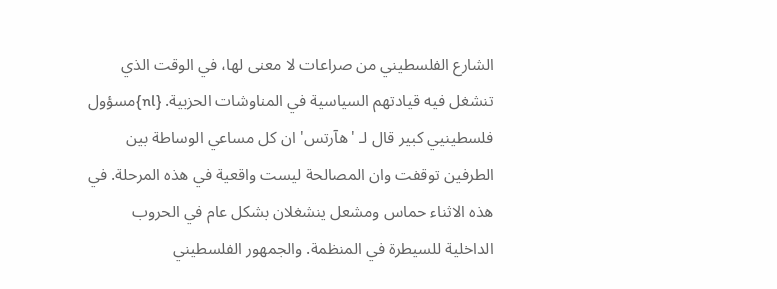الشارع الفلسطيني من صراعات لا معنى لها، في الوقت الذي تنشغل فيه قيادتهم السياسية في المناوشات الحزبية. {nl}مسؤول فلسطينيي كبير قال لـ 'هآرتس' ان كل مساعي الوساطة بين الطرفين توقفت وان المصالحة ليست واقعية في هذه المرحلة. في هذه الاثناء حماس ومشعل ينشغلان بشكل عام في الحروب الداخلية للسيطرة في المنظمة. والجمهور الفلسطيني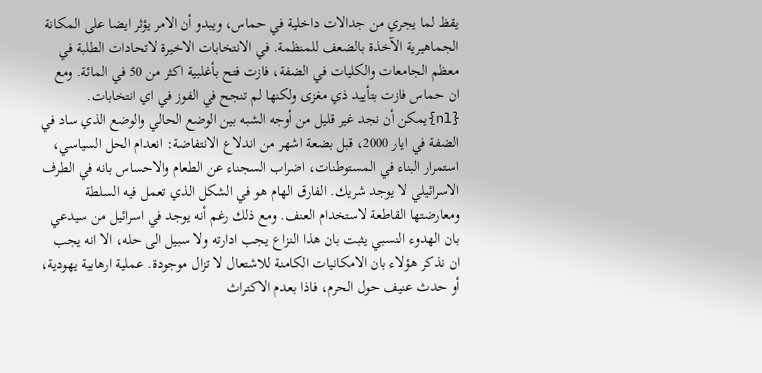يقظ لما يجري من جدالات داخلية في حماس، ويبدو أن الامر يؤثر ايضا على المكانة الجماهيرية الآخذة بالضعف للمنظمة. في الانتخابات الاخيرة لاتحادات الطلبة في معظم الجامعات والكليات في الضفة، فازت فتح بأغلبية اكثر من 50 في المائة. ومع ان حماس فازت بتأييد ذي مغزى ولكنها لم تنجح في الفوز في اي انتخابات. {nl}يمكن أن نجد غير قليل من أوجه الشبه بين الوضع الحالي والوضع الذي ساد في الضفة في ايار 2000، قبل بضعة اشهر من اندلاع الانتفاضة: انعدام الحل السياسي، استمرار البناء في المستوطنات، اضراب السجناء عن الطعام والاحساس بانه في الطرف الاسرائيلي لا يوجد شريك. الفارق الهام هو في الشكل الذي تعمل فيه السلطة ومعارضتها القاطعة لاستخدام العنف. ومع ذلك رغم أنه يوجد في اسرائيل من سيدعي بان الهدوء النسبي يثبت بان هذا النزاع يجب ادارته ولا سبيل الى حله، الا انه يجب ان نذكر هؤلاء بان الامكانيات الكامنة للاشتعال لا تزال موجودة. عملية ارهابية يهودية، أو حدث عنيف حول الحرم، فاذا بعدم الاكتراث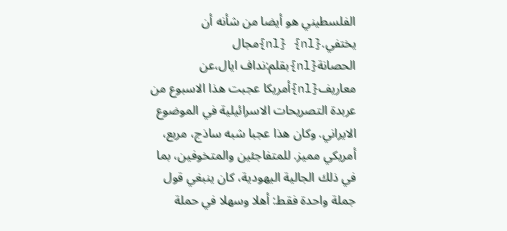الفلسطيني هو أيضا من شأنه أن يختفي.{nl} {nl}مجال الحصانة{nl}بقلم:نداف ايال،عن معاريف{nl}أمريكا عجبت هذا الاسبوع من عربدة التصريحات الاسرائيلية في الموضوع الايراني. وكان هذا عجبا شبه ساذج، مربع، أمريكي مميز. للمتفاجئين والمتخوفين، بما في ذلك الجالية اليهودية، كان ينبغي قول جملة واحدة فقط: أهلا وسهلا في حملة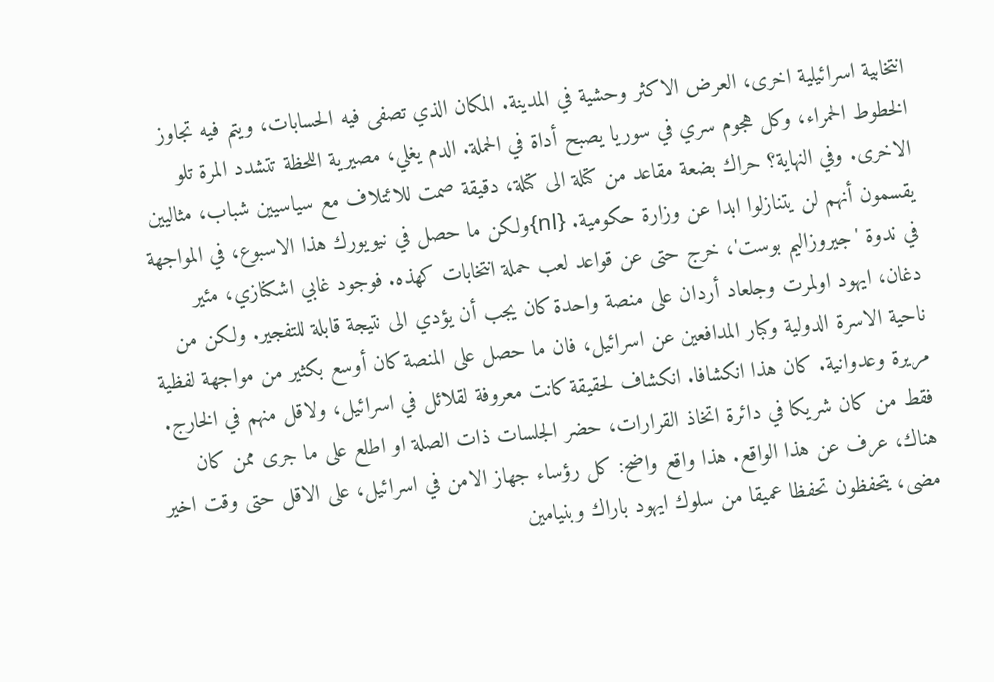انتخابية اسرائيلية اخرى، العرض الاكثر وحشية في المدينة. المكان الذي تصفى فيه الحسابات، ويتم فيه تجاوز الخطوط الحمراء، وكل هجوم سري في سوريا يصبح أداة في الحملة. الدم يغلي، مصيرية اللحظة تتشدد المرة تلو الاخرى. وفي النهاية؟ حراك بضعة مقاعد من كتلة الى كتلة، دقيقة صمت للائتلاف مع سياسيين شباب، مثاليين يقسمون أنهم لن يتنازلوا ابدا عن وزارة حكومية. {nl}ولكن ما حصل في نيويورك هذا الاسبوع، في المواجهة في ندوة 'جيروزاليم بوست'، خرج حتى عن قواعد لعب حملة انتخابات كهذه. فوجود غابي اشكنازي، مئير دغان، ايهود اولمرت وجلعاد أردان على منصة واحدة كان يجب أن يؤدي الى نتيجة قابلة للتفجير. ولكن من ناحية الاسرة الدولية وكبار المدافعين عن اسرائيل، فان ما حصل على المنصة كان أوسع بكثير من مواجهة لفظية مريرة وعدوانية. كان هذا انكشافا. انكشاف لحقيقة كانت معروفة لقلائل في اسرائيل، ولاقل منهم في الخارج. فقط من كان شريكا في دائرة اتخاذ القرارات، حضر الجلسات ذات الصلة او اطلع على ما جرى ممن كان هناك، عرف عن هذا الواقع. هذا واقع واضح: كل رؤساء جهاز الامن في اسرائيل، على الاقل حتى وقت اخير مضى، يتحفظون تحفظا عميقا من سلوك ايهود باراك وبنيامين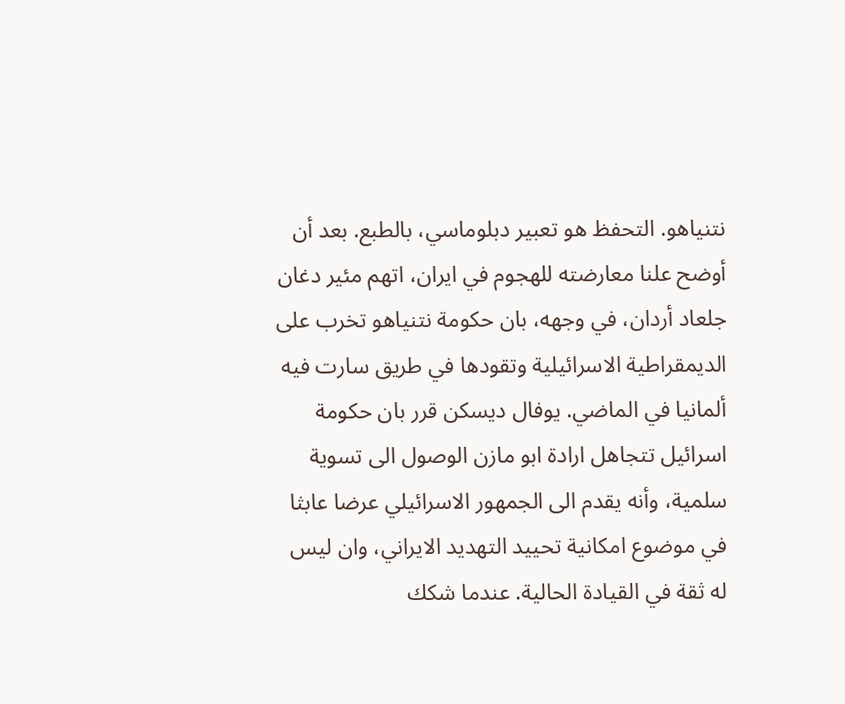نتنياهو. التحفظ هو تعبير دبلوماسي، بالطبع. بعد أن أوضح علنا معارضته للهجوم في ايران، اتهم مئير دغان جلعاد أردان، في وجهه، بان حكومة نتنياهو تخرب على الديمقراطية الاسرائيلية وتقودها في طريق سارت فيه ألمانيا في الماضي. يوفال ديسكن قرر بان حكومة اسرائيل تتجاهل ارادة ابو مازن الوصول الى تسوية سلمية، وأنه يقدم الى الجمهور الاسرائيلي عرضا عابثا في موضوع امكانية تحييد التهديد الايراني، وان ليس له ثقة في القيادة الحالية. عندما شكك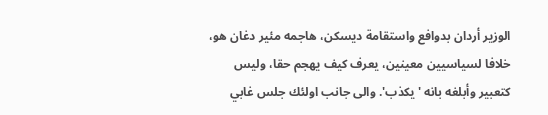الوزير أردان بدوافع واستقامة ديسكن، هاجمه مئير دغان هو، خلافا لسياسيين معينين، يعرف كيف يهجم حقا، وليس كتعبير وأبلغه بانه 'يكذب'. والى جانب اولئك جلس غابي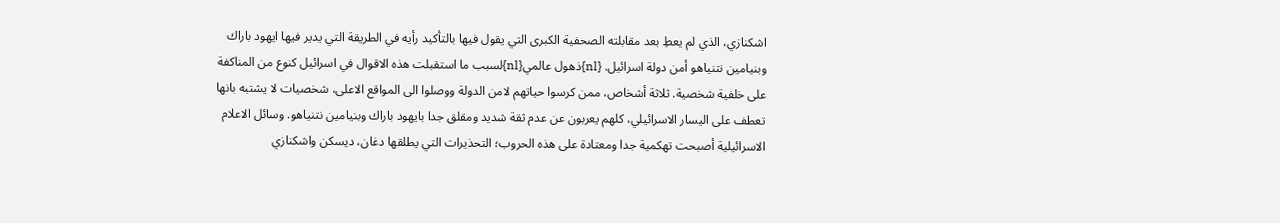اشكنازي، الذي لم يعطِ بعد مقابلته الصحفية الكبرى التي يقول فيها بالتأكيد رأيه في الطريقة التي يدير فيها ايهود باراك وبنيامين نتنياهو أمن دولة اسرائيل. {nl}ذهول عالمي{nl}لسبب ما استقبلت هذه الاقوال في اسرائيل كنوع من المناكفة على خلفية شخصية. ثلاثة أشخاص، ممن كرسوا حياتهم لامن الدولة ووصلوا الى المواقع الاعلى، شخصيات لا يشتبه بانها تعطف على اليسار الاسرائيلي، كلهم يعربون عن عدم ثقة شديد ومقلق جدا بايهود باراك وبنيامين نتنياهو. وسائل الاعلام الاسرائيلية أصبحت تهكمية جدا ومعتادة على هذه الحروب؛ التحذيرات التي يطلقها دغان، ديسكن واشكنازي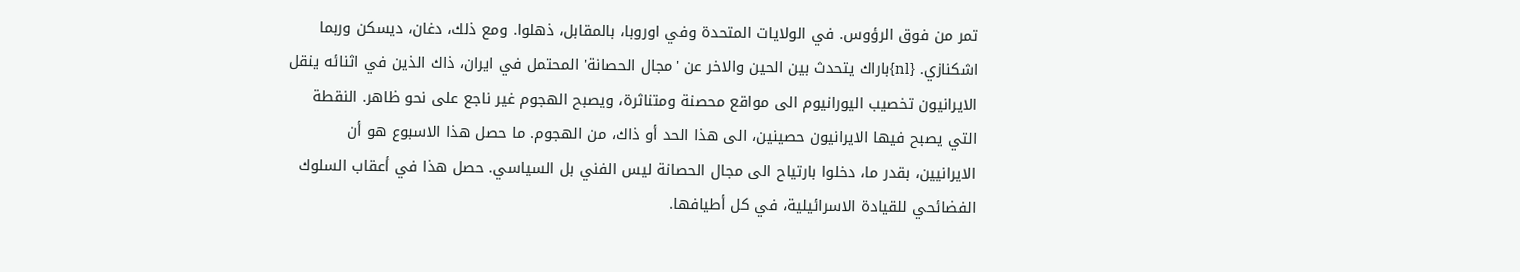تمر من فوق الرؤوس. في الولايات المتحدة وفي اوروبا، بالمقابل، ذهلوا. ومع ذلك، دغان، ديسكن وربما اشكنازي. {nl}باراك يتحدث بين الحين والاخر عن 'مجال الحصانة' المحتمل في ايران، ذاك الذين في اثنائه ينقل الايرانيون تخصيب اليورانيوم الى مواقع محصنة ومتناثرة، ويصبح الهجوم غير ناجع على نحو ظاهر. النقطة التي يصبح فيها الايرانيون حصينين، الى هذا الحد أو ذاك، من الهجوم. ما حصل هذا الاسبوع هو أن الايرانيين، بقدر ما، دخلوا بارتياح الى مجال الحصانة ليس الفني بل السياسي. حصل هذا في أعقاب السلوك الفضائحي للقيادة الاسرائيلية، في كل أطيافها.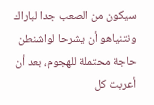سيكون من الصعب جدا لباراك ونتنياهو أن يشرحا لواشنطن حاجة محتملة للهجوم، بعد أن أعربت كل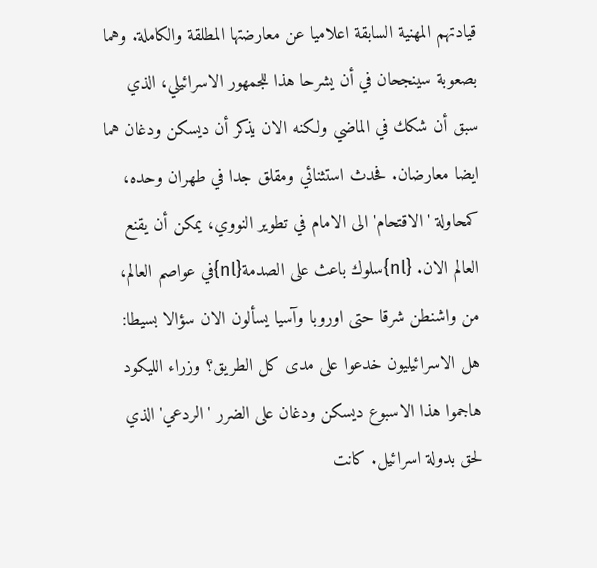قيادتهم المهنية السابقة اعلاميا عن معارضتها المطلقة والكاملة. وهما بصعوبة سينجحان في أن يشرحا هذا للجمهور الاسرائيلي، الذي سبق أن شكك في الماضي ولكنه الان يذكر أن ديسكن ودغان هما ايضا معارضان. فحدث استثنائي ومقلق جدا في طهران وحده، كمحاولة 'الاقتحام' الى الامام في تطوير النووي، يمكن أن يقنع العالم الان. {nl}سلوك باعث على الصدمة{nl}في عواصم العالم، من واشنطن شرقا حتى اوروبا وآسيا يسألون الان سؤالا بسيطا: هل الاسرائيليون خدعوا على مدى كل الطريق؟ وزراء الليكود هاجموا هذا الاسبوع ديسكن ودغان على الضرر 'الردعي' الذي لحق بدولة اسرائيل. كانت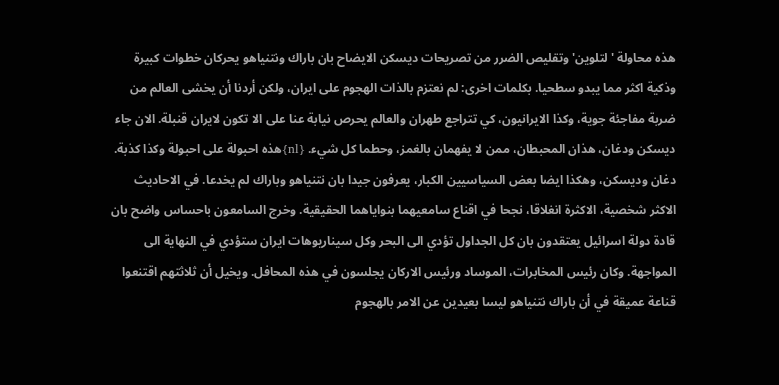هذه محاولة 'لتلوين' وتقليص الضرر من تصريحات ديسكن الايضاح بان باراك ونتنياهو يحركان خطوات كبيرة وذكية اكثر مما يبدو سطحيا. بكلمات اخرى: لم نعتزم بالذات الهجوم على ايران، ولكن أردنا أن يخشى العالم من ضربة مفاجئة جوية، وكذا الايرانيون، كي تتراجع طهران والعالم يحرص نيابة عنا على الا تكون لايران قنبلة. الان جاء ديسكن ودغان، هذان المحبطان، ممن لا يفهمان بالغمز، وحطما كل شيء. {nl}هذه احبولة على احبولة وكذا كذبة. دغان وديسكن، وهكذا ايضا بعض السياسيين الكبار، يعرفون جيدا بان نتنياهو وباراك لم يخدعا. في الاحاديث الاكثر شخصية، الاكثرة انغلاقا، نجحا في اقناع سامعيهما بنواياهما الحقيقية. وخرج السامعون باحساس واضح بان قادة دولة اسرائيل يعتقدون بان كل الجداول تؤدي الى البحر وكل سيناريوهات ايران ستؤدي في النهاية الى المواجهة. وكان رئيس المخابرات، الموساد ورئيس الاركان يجلسون في هذه المحافل. ويخيل أن ثلاثتهم اقتنعوا قناعة عميقة في أن باراك نتنياهو ليسا بعيدين عن الامر بالهجوم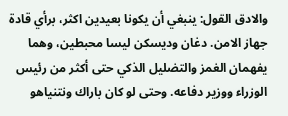والادق القول: ينبغي أن يكونا بعيدين اكثر، برأي قادة جهاز الامن. دغان وديسكن ليسا محبطين، وهما يفهمان الغمز والتضليل الذكي حتى أكثر من رئيس الوزراء ووزير دفاعه. وحتى لو كان باراك ونتنياهو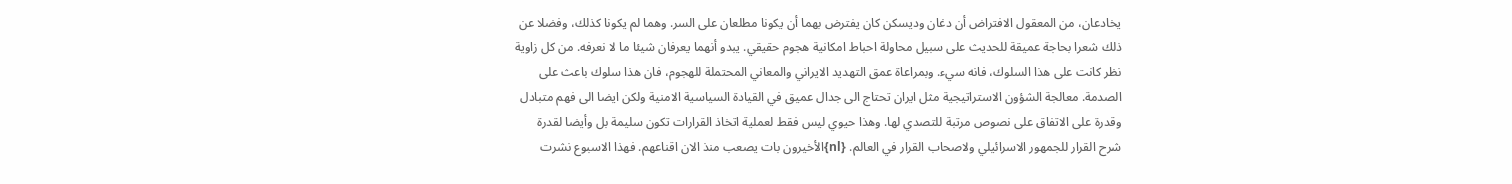يخادعان، من المعقول الافتراض أن دغان وديسكن كان يفترض بهما أن يكونا مطلعان على السر. وهما لم يكونا كذلك، وفضلا عن ذلك شعرا بحاجة عميقة للحديث على سبيل محاولة احباط امكانية هجوم حقيقي. يبدو أنهما يعرفان شيئا ما لا نعرفه. من كل زاوية نظر كانت على هذا السلوك، فانه سيء. وبمراعاة عمق التهديد الايراني والمعاني المحتملة للهجوم، فان هذا سلوك باعث على الصدمة. معالجة الشؤون الاستراتيجية مثل ايران تحتاج الى جدال عميق في القيادة السياسية الامنية ولكن ايضا الى فهم متبادل وقدرة على الاتفاق على نصوص مرتبة للتصدي لها. وهذا حيوي ليس فقط لعملية اتخاذ القرارات تكون سليمة بل وأيضا لقدرة شرح القرار للجمهور الاسرائيلي ولاصحاب القرار في العالم. {nl}الأخيرون بات يصعب منذ الان اقناعهم. فهذا الاسبوع نشرت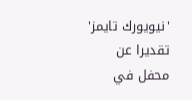'نيويورك تايمز' تقديرا عن محفل في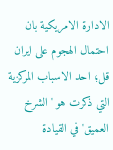الادارة الامريكية بان احتمال الهجوم على ايران قل؛ احد الاسباب المركزية التي ذكرت هو 'الشرخ العميق' في القيادة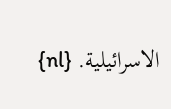الاسرائيلية. {nl}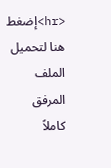<hr>إضغط هنا لتحميل الملف المرفق كاملاً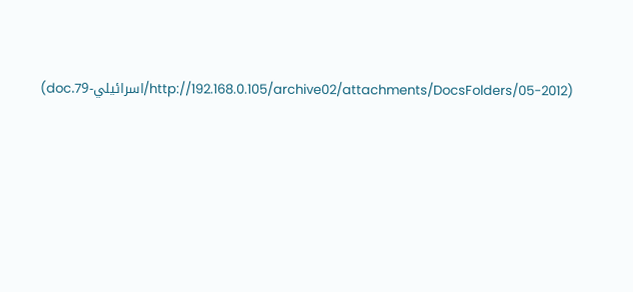(http://192.168.0.105/archive02/attachments/DocsFolders/05-2012/اسرائيلي-79.doc)